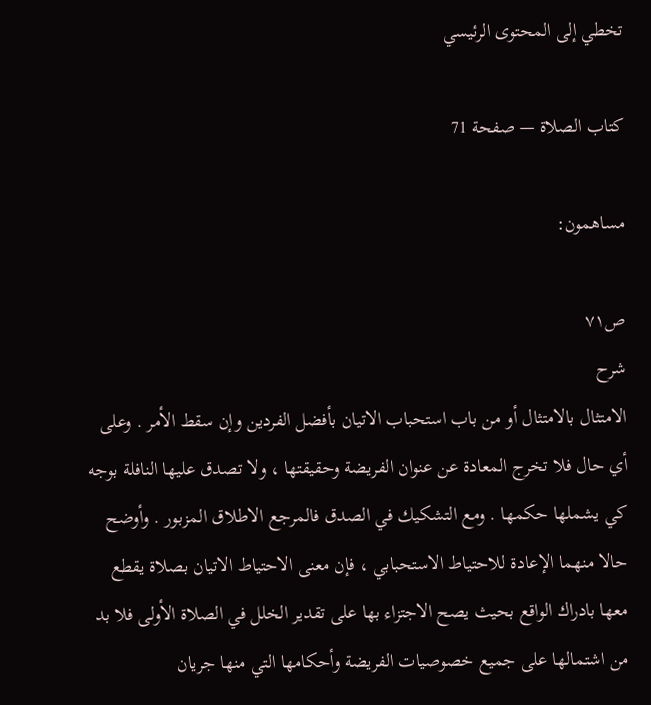تخطي إلى المحتوى الرئيسي

كتاب الصلاة — صفحة 71

مساهمون:

ص٧١
شرح
الامتثال بالامتثال أو من باب استحباب الاتيان بأفضل الفردين وإن سقط الأمر . وعلى أي حال فلا تخرج المعادة عن عنوان الفريضة وحقيقتها ، ولا تصدق عليها النافلة بوجه كي يشملها حكمها . ومع التشكيك في الصدق فالمرجع الاطلاق المزبور . وأوضح حالا منهما الإعادة للاحتياط الاستحبابي ، فإن معنى الاحتياط الاتيان بصلاة يقطع معها بادراك الواقع بحيث يصح الاجتزاء بها على تقدير الخلل في الصلاة الأولى فلا بد من اشتمالها على جميع خصوصيات الفريضة وأحكامها التي منها جريان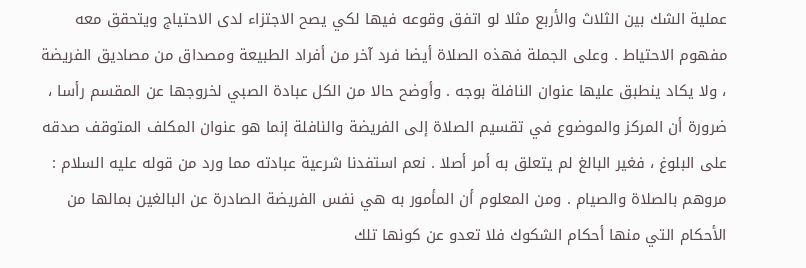عملية الشك بين الثلاث والأربع مثلا لو اتفق وقوعه فيها لكي يصح الاجتزاء لدى الاحتياج ويتحقق معه مفهوم الاحتياط . وعلى الجملة فهذه الصلاة أيضا فرد آخر من أفراد الطبيعة ومصداق من مصاديق الفريضة ، ولا يكاد ينطبق عليها عنوان النافلة بوجه . وأوضح حالا من الكل عبادة الصبي لخروجها عن المقسم رأسا ، ضرورة أن المركز والموضوع في تقسيم الصلاة إلى الفريضة والنافلة إنما هو عنوان المكلف المتوقف صدقه على البلوغ ، فغير البالغ لم يتعلق به أمر أصلا . نعم استفدنا شرعية عبادته مما ورد من قوله عليه السلام : مروهم بالصلاة والصيام . ومن المعلوم أن المأمور به هي نفس الفريضة الصادرة عن البالغين بمالها من الأحكام التي منها أحكام الشكوك فلا تعدو عن كونها تلك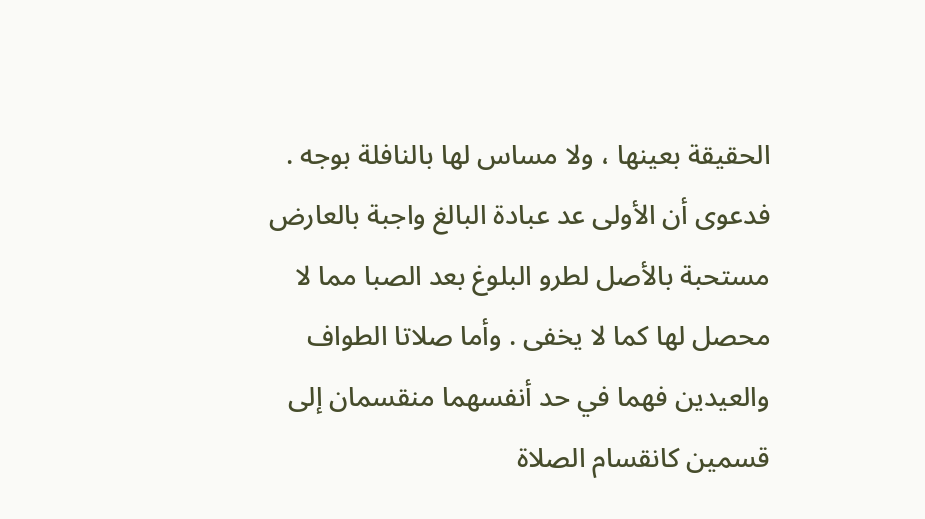الحقيقة بعينها ، ولا مساس لها بالنافلة بوجه . فدعوى أن الأولى عد عبادة البالغ واجبة بالعارض مستحبة بالأصل لطرو البلوغ بعد الصبا مما لا محصل لها كما لا يخفى . وأما صلاتا الطواف والعيدين فهما في حد أنفسهما منقسمان إلى قسمين كانقسام الصلاة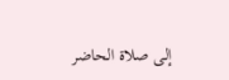إلى صلاة الحاضر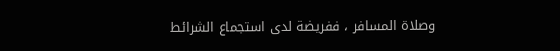وصلاة المسافر ، ففريضة لدى استجماع الشرائط